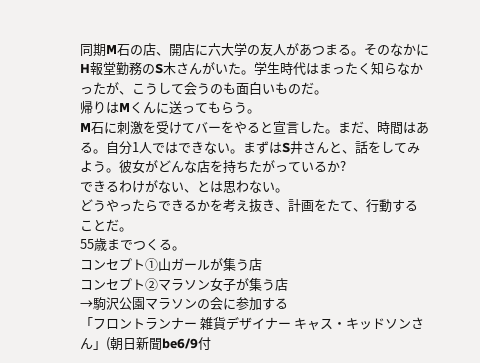同期M石の店、開店に六大学の友人があつまる。そのなかにH報堂勤務のS木さんがいた。学生時代はまったく知らなかったが、こうして会うのも面白いものだ。
帰りはMくんに送ってもらう。
M石に刺激を受けてバーをやると宣言した。まだ、時間はある。自分1人ではできない。まずはS井さんと、話をしてみよう。彼女がどんな店を持ちたがっているか?
できるわけがない、とは思わない。
どうやったらできるかを考え抜き、計画をたて、行動することだ。
55歳までつくる。
コンセプト①山ガールが集う店
コンセプト②マラソン女子が集う店
→駒沢公園マラソンの会に参加する
「フロントランナー 雑貨デザイナー キャス・キッドソンさん」(朝日新聞be6/9付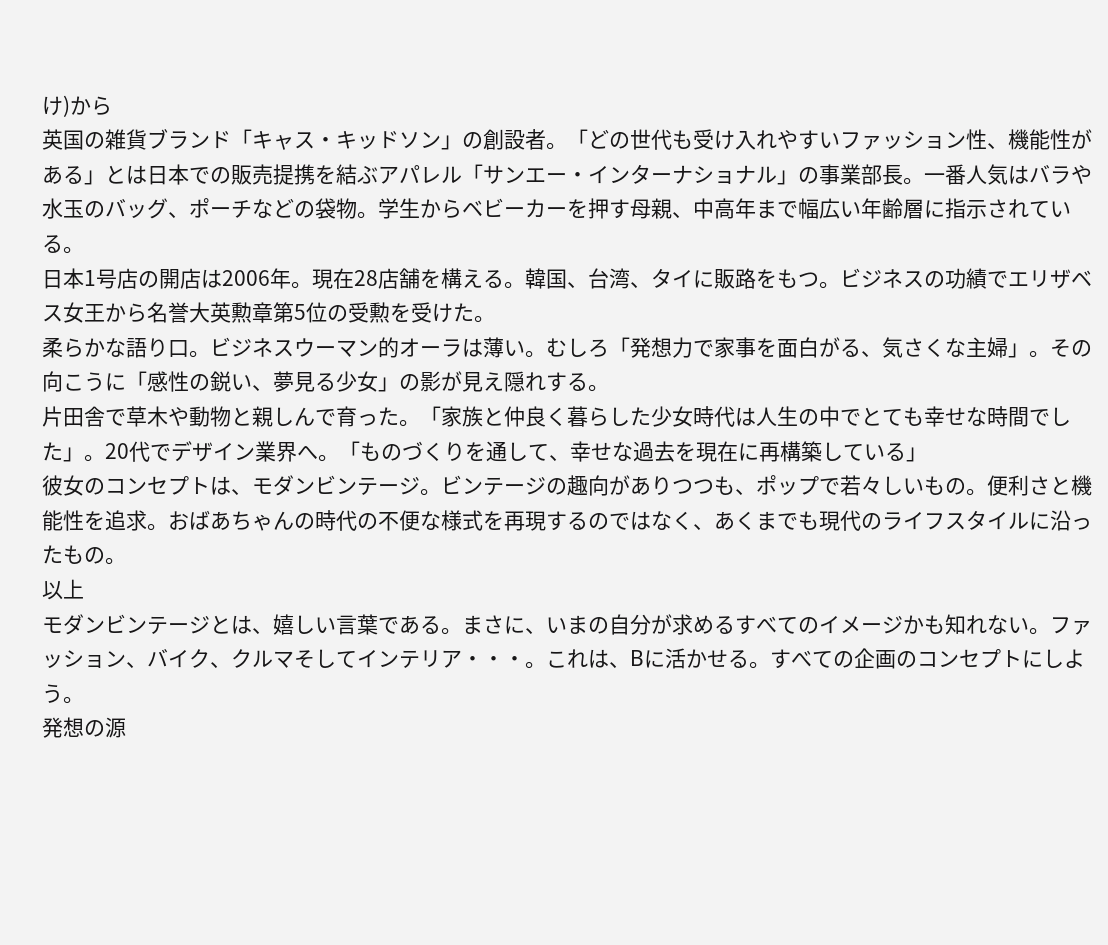け)から
英国の雑貨ブランド「キャス・キッドソン」の創設者。「どの世代も受け入れやすいファッション性、機能性がある」とは日本での販売提携を結ぶアパレル「サンエー・インターナショナル」の事業部長。一番人気はバラや水玉のバッグ、ポーチなどの袋物。学生からベビーカーを押す母親、中高年まで幅広い年齢層に指示されている。
日本1号店の開店は2006年。現在28店舗を構える。韓国、台湾、タイに販路をもつ。ビジネスの功績でエリザベス女王から名誉大英勲章第5位の受勲を受けた。
柔らかな語り口。ビジネスウーマン的オーラは薄い。むしろ「発想力で家事を面白がる、気さくな主婦」。その向こうに「感性の鋭い、夢見る少女」の影が見え隠れする。
片田舎で草木や動物と親しんで育った。「家族と仲良く暮らした少女時代は人生の中でとても幸せな時間でした」。20代でデザイン業界へ。「ものづくりを通して、幸せな過去を現在に再構築している」
彼女のコンセプトは、モダンビンテージ。ビンテージの趣向がありつつも、ポップで若々しいもの。便利さと機能性を追求。おばあちゃんの時代の不便な様式を再現するのではなく、あくまでも現代のライフスタイルに沿ったもの。
以上
モダンビンテージとは、嬉しい言葉である。まさに、いまの自分が求めるすべてのイメージかも知れない。ファッション、バイク、クルマそしてインテリア・・・。これは、Bに活かせる。すべての企画のコンセプトにしよう。
発想の源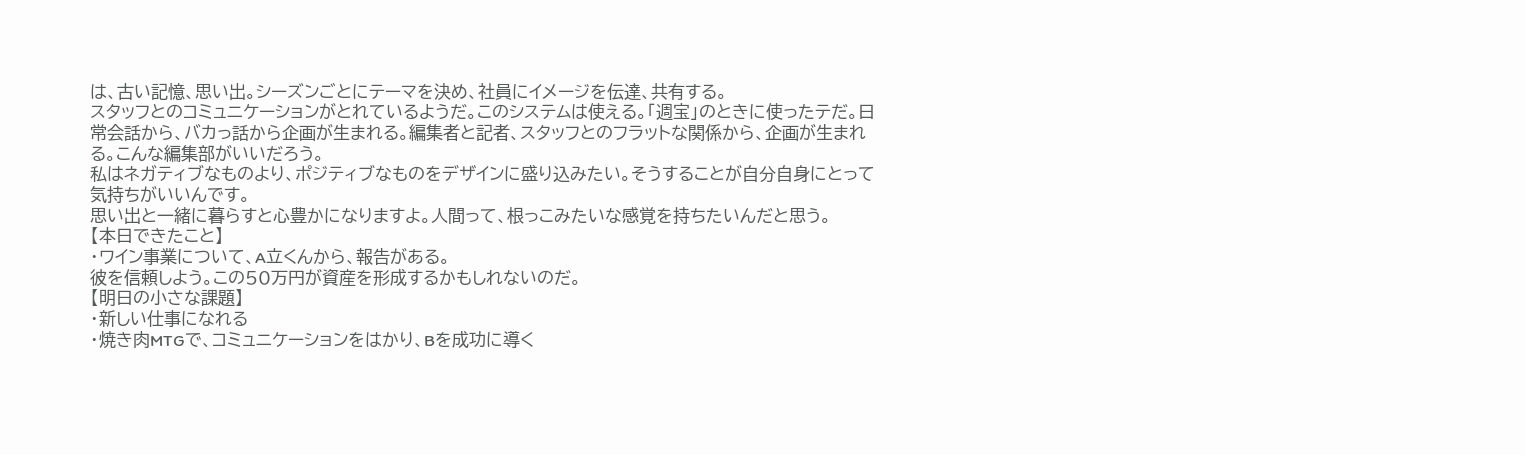は、古い記憶、思い出。シーズンごとにテーマを決め、社員にイメージを伝達、共有する。
スタッフとのコミュニケーションがとれているようだ。このシステムは使える。「週宝」のときに使ったテだ。日常会話から、バカっ話から企画が生まれる。編集者と記者、スタッフとのフラットな関係から、企画が生まれる。こんな編集部がいいだろう。
私はネガティブなものより、ポジティブなものをデザインに盛り込みたい。そうすることが自分自身にとって気持ちがいいんです。
思い出と一緒に暮らすと心豊かになりますよ。人間って、根っこみたいな感覚を持ちたいんだと思う。
【本日できたこと】
・ワイン事業について、A立くんから、報告がある。
彼を信頼しよう。この50万円が資産を形成するかもしれないのだ。
【明日の小さな課題】
・新しい仕事になれる
・焼き肉MTGで、コミュニケーションをはかり、Bを成功に導く